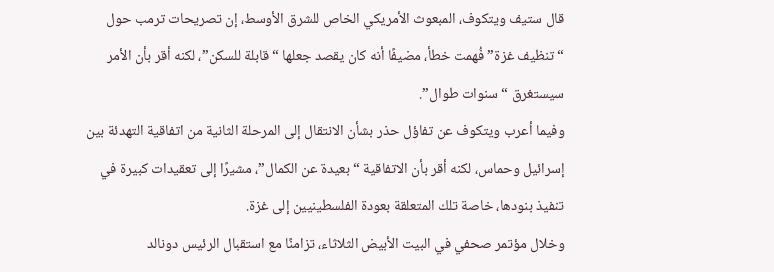قال ستيف ويتكوف، المبعوث الأمريكي الخاص للشرق الأوسط، إن تصريحات ترمب حول “تنظيف غزة” فُهمت خطأ، مضيفًا أنه كان يقصد جعلها “قابلة للسكن”، لكنه أقر بأن الأمر سيستغرق “سنوات طوال”.
وفيما أعرب ويتكوف عن تفاؤل حذر بشأن الانتقال إلى المرحلة الثانية من اتفاقية التهدئة بين إسرائيل وحماس، لكنه أقر بأن الاتفاقية “بعيدة عن الكمال”، مشيرًا إلى تعقيدات كبيرة في تنفيذ بنودها، خاصة تلك المتعلقة بعودة الفلسطينيين إلى غزة.
وخلال مؤتمر صحفي في البيت الأبيض الثلاثاء، تزامنًا مع استقبال الرئيس دونالد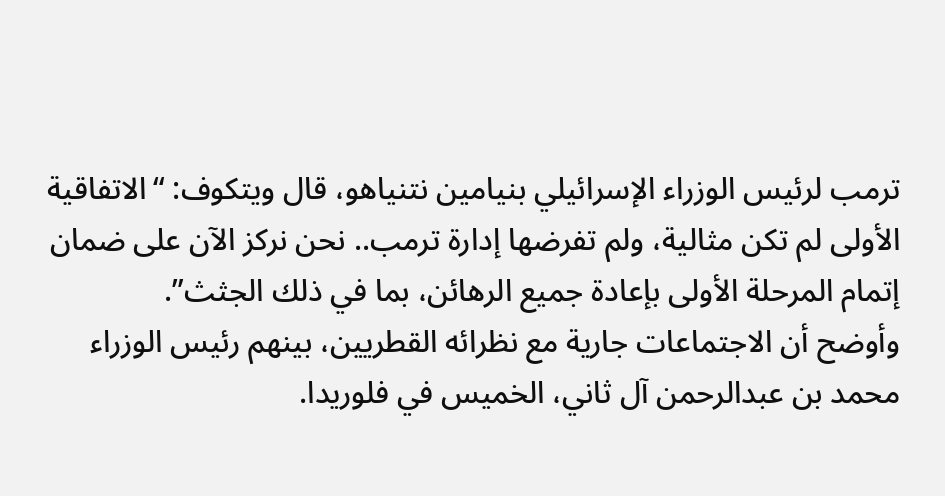ترمب لرئيس الوزراء الإسرائيلي بنيامين نتنياهو، قال ويتكوف: “الاتفاقية الأولى لم تكن مثالية، ولم تفرضها إدارة ترمب.. نحن نركز الآن على ضمان إتمام المرحلة الأولى بإعادة جميع الرهائن، بما في ذلك الجثث”.
وأوضح أن الاجتماعات جارية مع نظرائه القطريين، بينهم رئيس الوزراء محمد بن عبدالرحمن آل ثاني، الخميس في فلوريدا.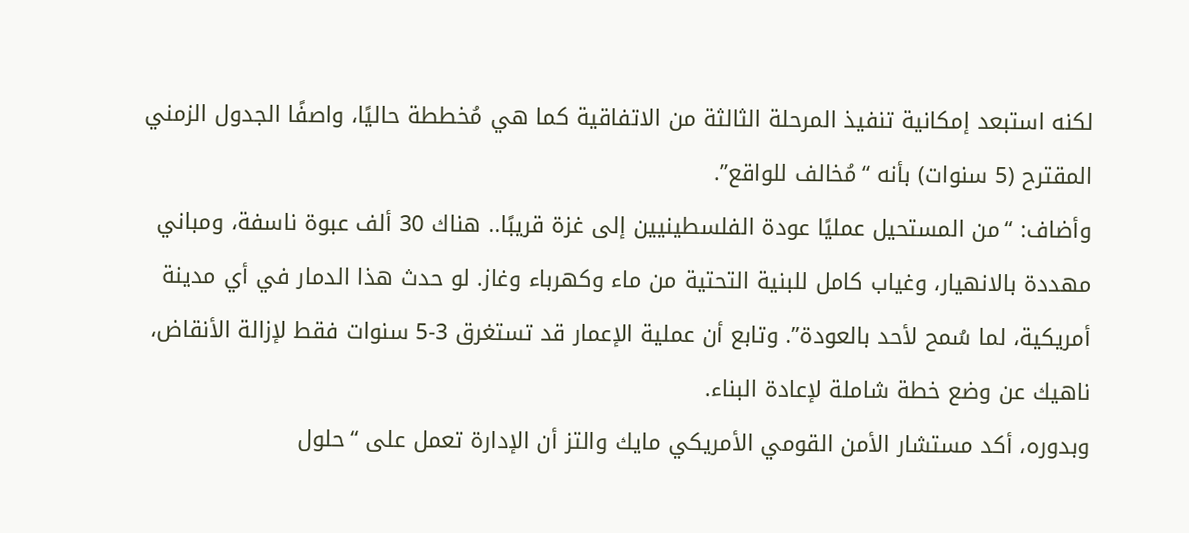لكنه استبعد إمكانية تنفيذ المرحلة الثالثة من الاتفاقية كما هي مُخططة حاليًا، واصفًا الجدول الزمني المقترح (5 سنوات) بأنه “مُخالف للواقع”.
وأضاف: “من المستحيل عمليًا عودة الفلسطينيين إلى غزة قريبًا.. هناك 30 ألف عبوة ناسفة، ومباني مهددة بالانهيار، وغياب كامل للبنية التحتية من ماء وكهرباء وغاز. لو حدث هذا الدمار في أي مدينة أمريكية، لما سُمح لأحد بالعودة”. وتابع أن عملية الإعمار قد تستغرق 3-5 سنوات فقط لإزالة الأنقاض، ناهيك عن وضع خطة شاملة لإعادة البناء.
وبدوره، أكد مستشار الأمن القومي الأمريكي مايك والتز أن الإدارة تعمل على “حلول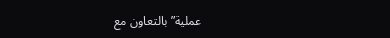عملية” بالتعاون مع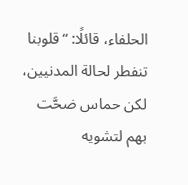الحلفاء، قائلًا: “قلوبنا تنفطر لحالة المدنيين، لكن حماس ضحَّت بهم لتشويه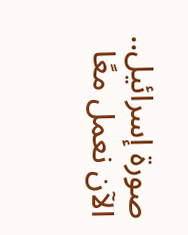صورة إسرائيل.. الآن نعمل معًا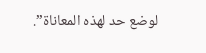لوضع حد لهذه المعاناة”.